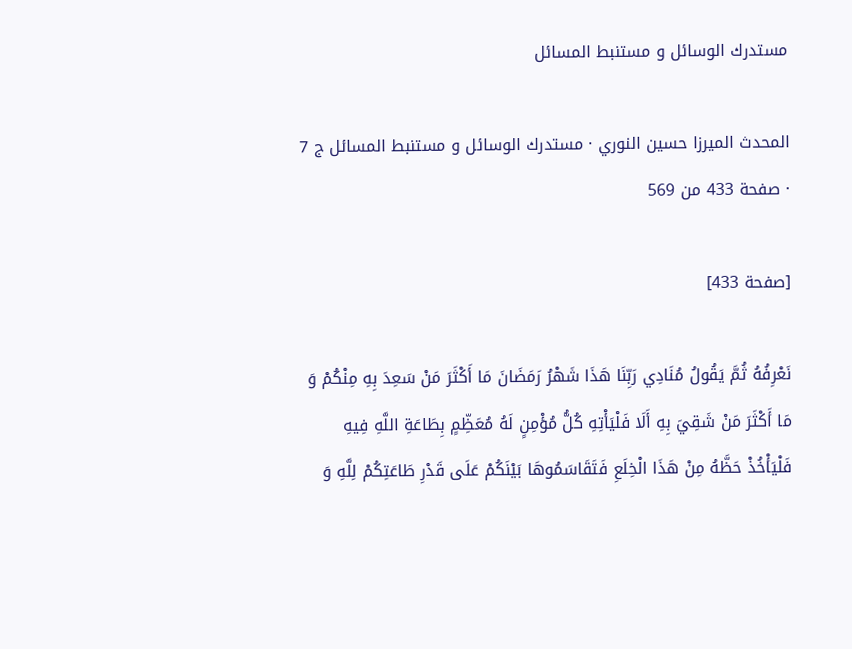مستدرك الوسائل و مستنبط المسائل

المحدث الميرزا حسين النوري · مستدرك الوسائل و مستنبط المسائل ج 7 · صفحة 433 من 569

[صفحة 433]

نَعْرِفُهُ ثُمَّ يَقُولُ مُنَادِي رَبِّنَا هَذَا شَهْرُ رَمَضَانَ مَا أَكْثَرَ مَنْ سَعِدَ بِهِ مِنْكُمْ وَ مَا أَكْثَرَ مَنْ شَقِيَ بِهِ أَلَا فَلْيَأْتِهِ كُلُّ مُؤْمِنٍ لَهُ مُعَظِّمٍ بِطَاعَةِ اللَّهِ فِيهِ فَلْيَأْخُذْ حَظَّهُ مِنْ هَذَا الْخِلَعِ فَتَقَاسَمُوهَا بَيْنَكُمْ عَلَى قَدْرِ طَاعَتِكُمْ لِلَّهِ وَ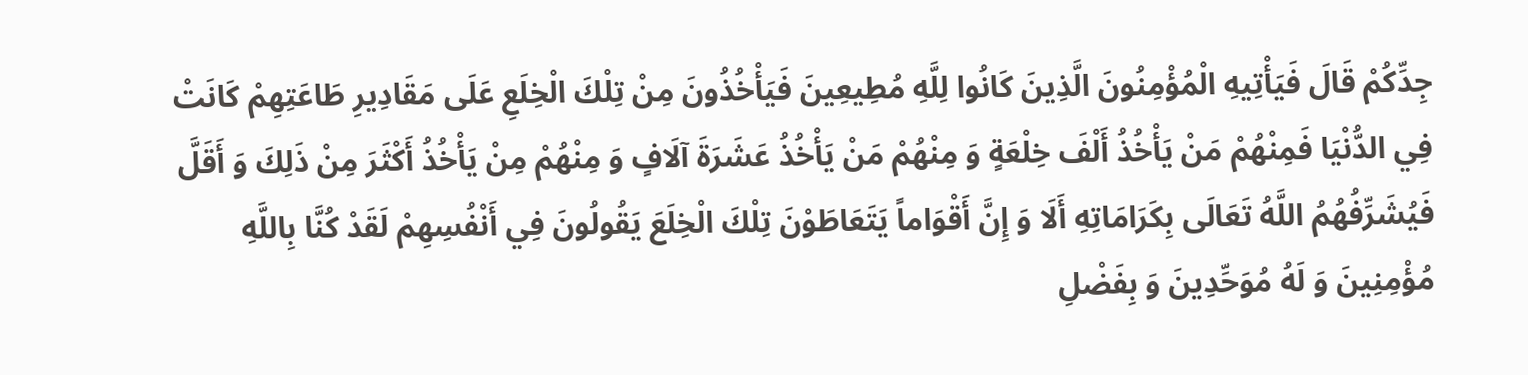جِدِّكُمْ قَالَ فَيَأْتِيهِ الْمُؤْمِنُونَ الَّذِينَ كَانُوا لِلَّهِ مُطِيعِينَ فَيَأْخُذُونَ مِنْ تِلْكَ الْخِلَعِ عَلَى مَقَادِيرِ طَاعَتِهِمْ كَانَتْ فِي الدُّنْيَا فَمِنْهُمْ مَنْ يَأْخُذُ أَلْفَ خِلْعَةٍ وَ مِنْهُمْ مَنْ يَأْخُذُ عَشَرَةَ آلَافٍ وَ مِنْهُمْ مِنْ يَأْخُذُ أَكْثَرَ مِنْ ذَلِكَ وَ أَقَلَّ فَيُشَرِّفُهُمُ اللَّهُ تَعَالَى بِكَرَامَاتِهِ أَلَا وَ إِنَّ أَقْوَاماً يَتَعَاطَوْنَ تِلْكَ الْخِلَعَ يَقُولُونَ فِي أَنْفُسِهِمْ لَقَدْ كُنَّا بِاللَّهِ مُؤْمِنِينَ وَ لَهُ مُوَحِّدِينَ وَ بِفَضْلِ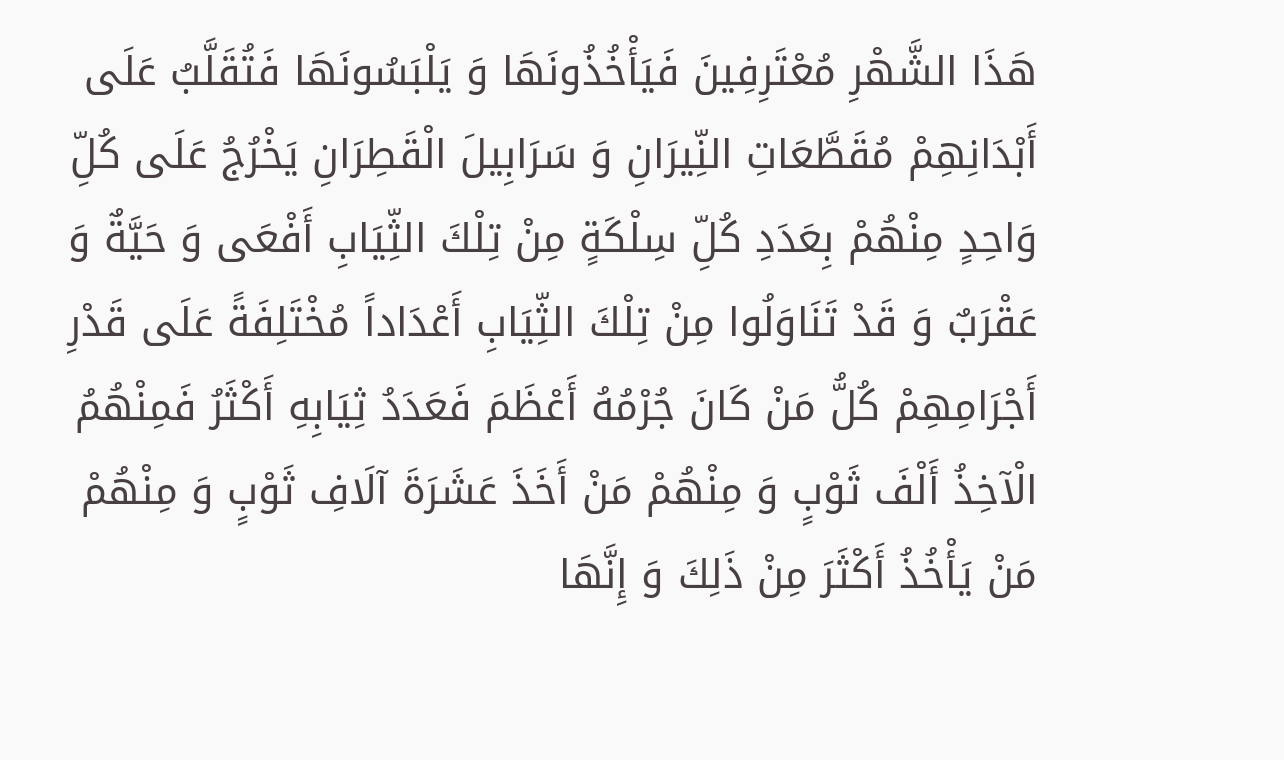هَذَا الشَّهْرِ مُعْتَرِفِينَ فَيَأْخُذُونَهَا وَ يَلْبَسُونَهَا فَتُقَلَّبُ عَلَى أَبْدَانِهِمْ مُقَطَّعَاتِ النِّيرَانِ وَ سَرَابِيلَ الْقَطِرَانِ يَخْرُجُ عَلَى كُلِّ وَاحِدٍ مِنْهُمْ بِعَدَدِ كُلِّ سِلْكَةٍ مِنْ تِلْكَ الثِّيَابِ أَفْعَى وَ حَيَّةٌ وَ عَقْرَبٌ وَ قَدْ تَنَاوَلُوا مِنْ تِلْكَ الثِّيَابِ أَعْدَاداً مُخْتَلِفَةً عَلَى قَدْرِ أَجْرَامِهِمْ كُلُّ مَنْ كَانَ جُرْمُهُ أَعْظَمَ فَعَدَدُ ثِيَابِهِ أَكْثَرُ فَمِنْهُمُ الْآخِذُ أَلْفَ ثَوْبٍ وَ مِنْهُمْ مَنْ أَخَذَ عَشَرَةَ آلَافِ ثَوْبٍ وَ مِنْهُمْ مَنْ يَأْخُذُ أَكْثَرَ مِنْ ذَلِكَ وَ إِنَّهَا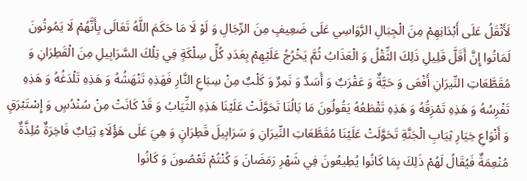لَأَثْقَلُ عَلَى أَبْدَانِهِمْ مِنَ الْجِبَالِ الرَّوَاسِي عَلَى ضَعِيفٍ مِنَ الرِّجَالِ وَ لَوْ لَا مَا حَكَمَ اللَّهُ تَعَالَى بِأَنَّهُمْ لَا يَمُوتُونَ لَمَاتُوا إِنَّ أَقَلَّ قَلِيلِ ذَلِكَ الثِّقْلُ وَ الْعَذَابُ ثُمَّ يَخْرُجُ عَلَيْهِمْ بِعَدَدِ كُلِّ سِلْكَةٍ فِي تِلْكَ السَّرَابِيلِ مِنَ الْقَطِرَانِ وَ مُقَطَّعَاتِ النِّيرَانِ أَفْعَى وَ حَيَّةٌ وَ عَقْرَبٌ وَ أَسَدٌ وَ نَمِرٌ وَ كَلْبٌ مِنْ سِبَاعِ النَّارِ فَهَذِهِ تَنْهَشُهُ وَ هَذِهِ تَلْدَغُهُ وَ هَذِهِ تَفْرِسُهُ وَ هَذِهِ تَمْزِقُهُ وَ هَذِهِ تَقْطَعُهُ يَقُولُونَ مَا بَالُنَا تَحَوَّلَتْ عَلَيْنَا هَذِهِ الثِّيَابُ وَ قَدْ كَانَتْ مِنْ سُنْدُسٍ وَ إِسْتَبْرَقٍ وَ أَنْوَاعِ خِيَارِ ثِيَابِ الْجَنَّةِ تَحَوَّلَتْ عَلَيْنَا مُقَطَّعَاتِ النِّيرَانِ وَ سَرَابِيلَ قَطِرَانٍ وَ هِيَ عَلَى هَؤُلَاءِ ثِيَابٌ فَاخِرَةٌ مُلِذَّةٌ مُنْعِمَةٌ فَيُقَالُ لَهُمْ ذَلِكَ بِمَا كَانُوا يُطِيعُونَ فِي شَهْرِ رَمَضَانَ وَ كُنْتُمْ تَعْصُونَ وَ كَانُوا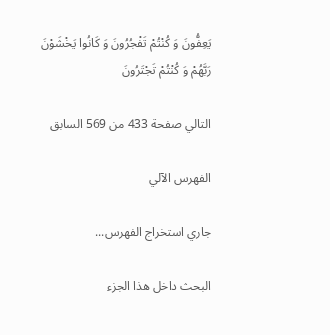يَعِفُّونَ وَ كُنْتُمْ تَفْجُرُونَ وَ كَانُوا يَخْشَوْنَ رَبَّهُمْ وَ كُنْتُمْ تَجْتَرُونَ

التالي صفحة 433 من 569 السابق

الفهرس الآلي

جاري استخراج الفهرس...

البحث داخل هذا الجزء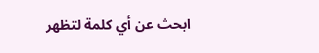ابحث عن أي كلمة لتظهر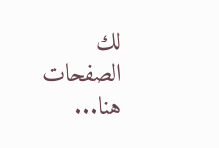لك الصفحات هنا...